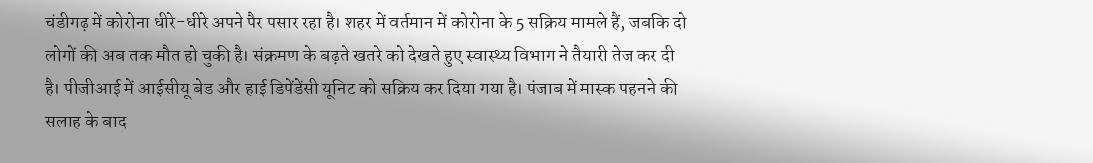चंडीगढ़ में कोरोना धीरे-धीरे अपने पैर पसार रहा है। शहर में वर्तमान में कोरोना के 5 सक्रिय मामले हैं, जबकि दो लोगों की अब तक मौत हो चुकी है। संक्रमण के बढ़ते खतरे को देखते हुए स्वास्थ्य विभाग ने तैयारी तेज कर दी है। पीजीआई में आईसीयू बेड और हाई डिपेंडेंसी यूनिट को सक्रिय कर दिया गया है। पंजाब में मास्क पहनने की सलाह के बाद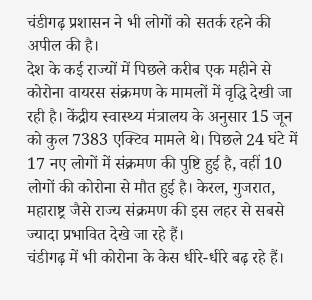चंडीगढ़ प्रशासन ने भी लोगों को सतर्क रहने की अपील की है।
देश के कई राज्यों में पिछले करीब एक महीने से कोरोना वायरस संक्रमण के मामलों में वृद्धि देखी जा रही है। केंद्रीय स्वास्थ्य मंत्रालय के अनुसार 15 जून को कुल 7383 एक्टिव मामले थे। पिछले 24 घंटे में 17 नए लोगों में संक्रमण की पुष्टि हुई है, वहीं 10 लोगों की कोरोना से मौत हुई है। केरल, गुजरात, महाराष्ट्र जैसे राज्य संक्रमण की इस लहर से सबसे ज्यादा प्रभावित देखे जा रहे हैं।
चंडीगढ़ में भी कोरोना के केस धीरे-धीरे बढ़ रहे हैं।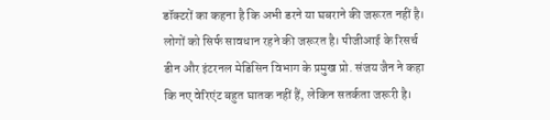डॉक्टरों का कहना है कि अभी डरने या घबराने की जरूरत नहीं है। लोगों को सिर्फ सावधान रहने की जरूरत है। पीजीआई के रिसर्च डीन और इंटरनल मेडिसिन विभाग के प्रमुख प्रो. संजय जैन ने कहा कि नए वेरिएंट बहुत घातक नहीं हैं, लेकिन सतर्कता जरूरी है।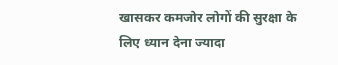खासकर कमजोर लोगों की सुरक्षा के लिए ध्यान देना ज्यादा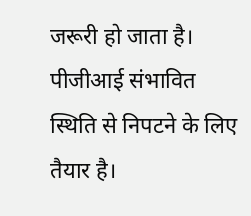जरूरी हो जाता है। पीजीआई संभावित स्थिति से निपटने के लिए तैयार है।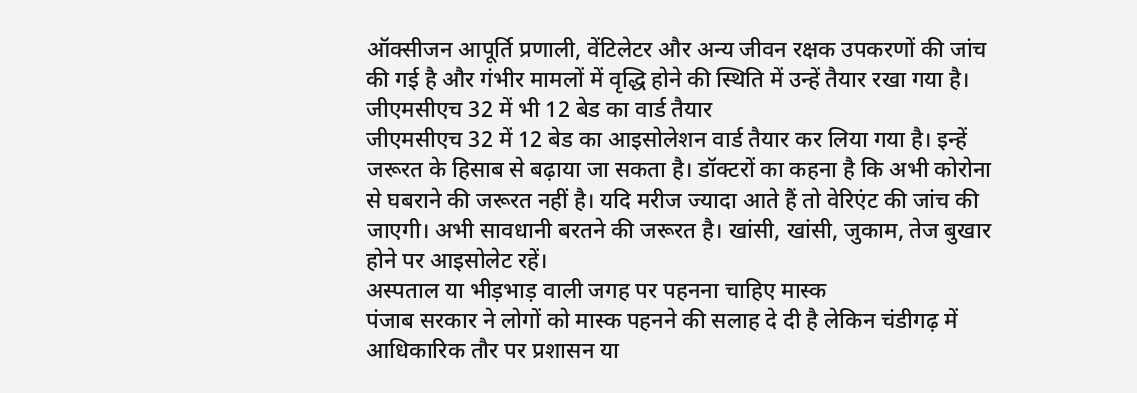ऑक्सीजन आपूर्ति प्रणाली, वेंटिलेटर और अन्य जीवन रक्षक उपकरणों की जांच की गई है और गंभीर मामलों में वृद्धि होने की स्थिति में उन्हें तैयार रखा गया है।
जीएमसीएच 32 में भी 12 बेड का वार्ड तैयार
जीएमसीएच 32 में 12 बेड का आइसोलेशन वार्ड तैयार कर लिया गया है। इन्हें जरूरत के हिसाब से बढ़ाया जा सकता है। डॉक्टरों का कहना है कि अभी कोरोना से घबराने की जरूरत नहीं है। यदि मरीज ज्यादा आते हैं तो वेरिएंट की जांच की जाएगी। अभी सावधानी बरतने की जरूरत है। खांसी, खांसी, जुकाम, तेज बुखार होने पर आइसोलेट रहें।
अस्पताल या भीड़भाड़ वाली जगह पर पहनना चाहिए मास्क
पंजाब सरकार ने लोगों को मास्क पहनने की सलाह दे दी है लेकिन चंडीगढ़ में आधिकारिक तौर पर प्रशासन या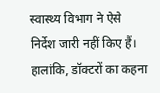स्वास्थ्य विभाग ने ऐसे निर्देश जारी नहीं किए हैं। हालांकि, डॉक्टरों का कहना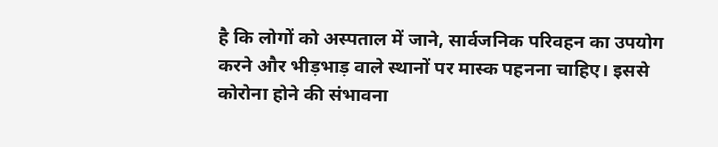है कि लोगों को अस्पताल में जाने, सार्वजनिक परिवहन का उपयोग करने और भीड़भाड़ वाले स्थानों पर मास्क पहनना चाहिए। इससे कोरोना होने की संभावना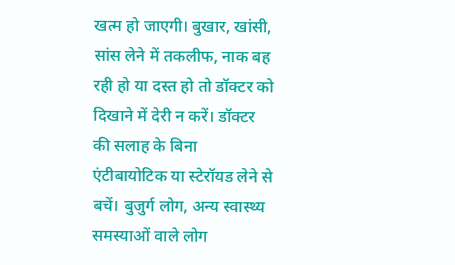खत्म हो जाएगी। बुखार, खांसी, सांस लेने में तकलीफ, नाक बह रही हो या दस्त हो तो डॉक्टर को दिखाने में देरी न करें। डॉक्टर की सलाह के बिना एंटीबायोटिक या स्टेरॉयड लेने से बचें। बुजुर्ग लोग, अन्य स्वास्थ्य समस्याओं वाले लोग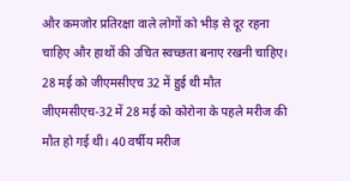और कमजोर प्रतिरक्षा वाले लोगों को भीड़ से दूर रहना चाहिए और हाथों की उचित स्वच्छता बनाए रखनी चाहिए।
28 मई को जीएमसीएच 32 में हुई थी मौत
जीएमसीएच-32 में 28 मई को कोरोना के पहले मरीज की मौत हो गई थी। 40 वर्षीय मरीज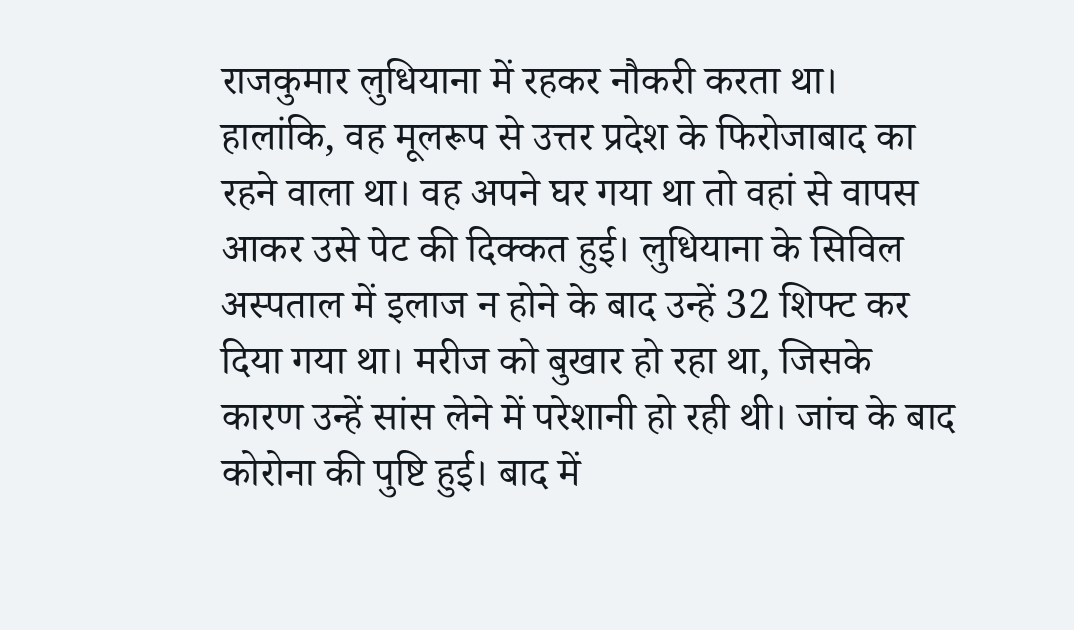राजकुमार लुधियाना में रहकर नौकरी करता था। हालांकि, वह मूलरूप से उत्तर प्रदेश के फिरोजाबाद का रहने वाला था। वह अपने घर गया था तो वहां से वापस आकर उसे पेट की दिक्कत हुई। लुधियाना के सिविल अस्पताल में इलाज न होने के बाद उन्हें 32 शिफ्ट कर दिया गया था। मरीज को बुखार हो रहा था, जिसके कारण उन्हें सांस लेने में परेशानी हो रही थी। जांच के बाद कोरोना की पुष्टि हुई। बाद में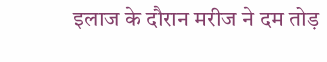इलाज के दौरान मरीज ने दम तोड़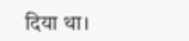दिया था।